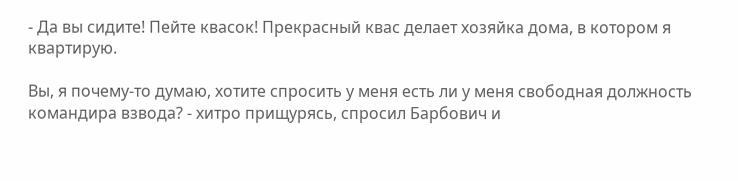- Да вы сидите! Пейте квасок! Прекрасный квас делает хозяйка дома, в котором я квартирую.

Вы, я почему-то думаю, хотите спросить у меня есть ли у меня свободная должность командира взвода? - хитро прищурясь, спросил Барбович и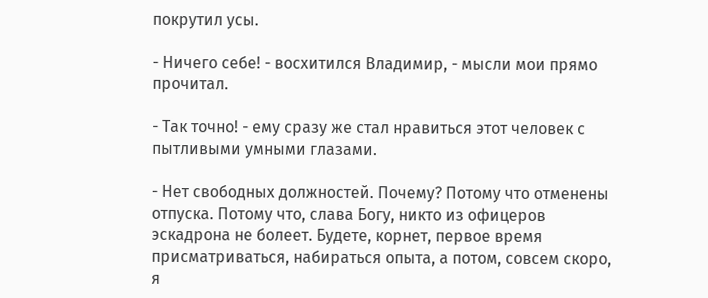покрутил усы.

- Ничего себе! - восхитился Владимир, - мысли мои прямо прочитал.

- Так точно! - ему сразу же стал нравиться этот человек с пытливыми умными глазами.

- Нет свободных должностей. Почему? Потому что отменены отпуска. Потому что, слава Богу, никто из офицеров эскадрона не болеет. Будете, корнет, первое время присматриваться, набираться опыта, а потом, совсем скоро, я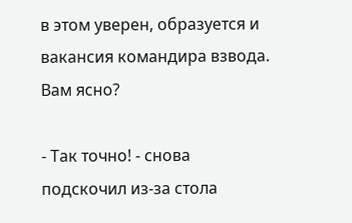в этом уверен, образуется и вакансия командира взвода. Вам ясно?

- Так точно! - снова подскочил из-за стола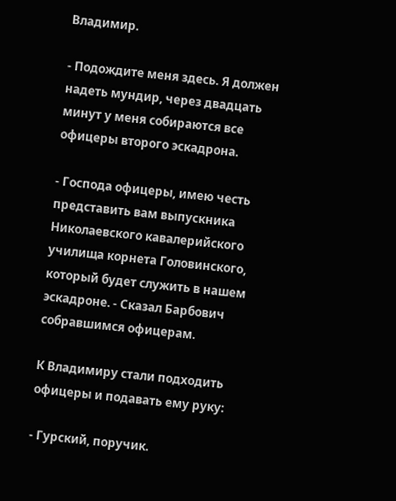Владимир.

- Подождите меня здесь. Я должен надеть мундир, через двадцать минут у меня собираются все офицеры второго эскадрона.

- Господа офицеры, имею честь представить вам выпускника Николаевского кавалерийского училища корнета Головинского, который будет служить в нашем эскадроне. - Сказал Барбович собравшимся офицерам.

К Владимиру стали подходить офицеры и подавать ему руку:

- Гурский, поручик.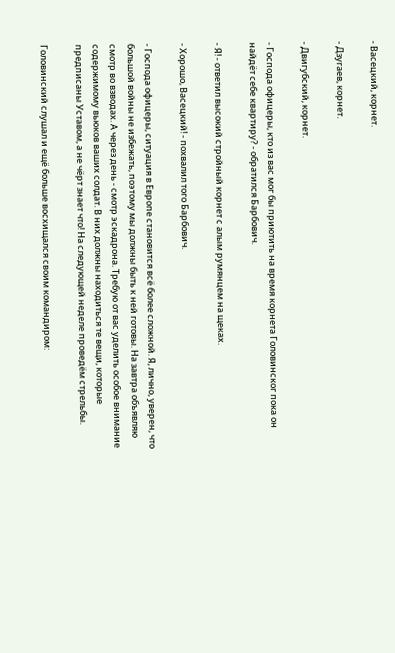- Васецкий, корнет.

- Дзугаев, корнет.

- Двигубский, корнет.

- Господа офицеры, кто из вас мог бы приютить на время корнета Головинског пока он найдёт себе квартиру? - обратился Барбович.

- Я! - ответил высокий стройный корнет с алым румянцем на щеках.

- Хорошо, Васецкий! - похвалил того Барбович.

- Господа офицеры, ситуация в Европе становится всё более сложной. Я, лично, уверен, что большой войны не избежать, поэтому мы должны быть к ней готовы. На завтра объявляю смотр во взводах. А через день - смотр эскадрона. Требую от вас уделить особое внимание содержимому вьюков ваших солдат. В них должны находиться те вещи, которые предписаны Уставом, а не чёрт знает что! На следующей неделе проведём стрельбы.

Головинский слушал и ещё больше восхищался своим командиром: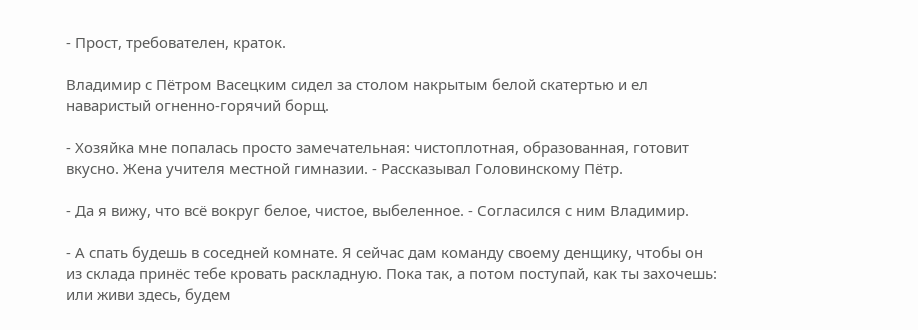- Прост, требователен, краток.

Владимир с Пётром Васецким сидел за столом накрытым белой скатертью и ел наваристый огненно-горячий борщ.

- Хозяйка мне попалась просто замечательная: чистоплотная, образованная, готовит вкусно. Жена учителя местной гимназии. - Рассказывал Головинскому Пётр.

- Да я вижу, что всё вокруг белое, чистое, выбеленное. - Согласился с ним Владимир.

- А спать будешь в соседней комнате. Я сейчас дам команду своему денщику, чтобы он из склада принёс тебе кровать раскладную. Пока так, а потом поступай, как ты захочешь: или живи здесь, будем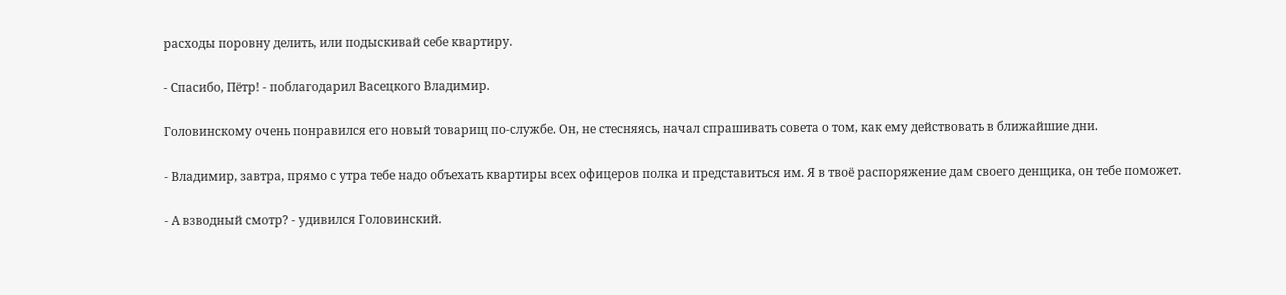расходы поровну делить, или подыскивай себе квартиру.

- Спасибо, Пётр! - поблагодарил Васецкого Владимир.

Головинскому очень понравился его новый товарищ по-службе. Он, не стесняясь, начал спрашивать совета о том, как ему действовать в ближайшие дни.

- Владимир, завтра, прямо с утра тебе надо объехать квартиры всех офицеров полка и представиться им. Я в твоё распоряжение дам своего денщика, он тебе поможет.

- А взводный смотр? - удивился Головинский.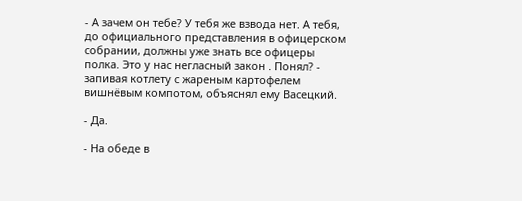- А зачем он тебе? У тебя же взвода нет. А тебя, до официального представления в офицерском собрании, должны уже знать все офицеры полка. Это у нас негласный закон . Понял? - запивая котлету с жареным картофелем вишнёвым компотом, объяснял ему Васецкий.

- Да.

- На обеде в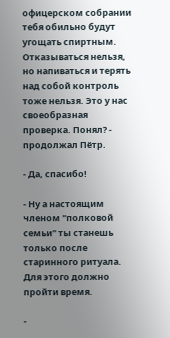офицерском собрании тебя обильно будут угощать спиртным. Отказываться нельзя, но напиваться и терять над собой контроль тоже нельзя. Это у нас своеобразная проверка. Понял? - продолжал Пётр.

- Да, спасибо!

- Ну а настоящим членом "полковой семьи" ты станешь только после старинного ритуала. Для этого должно пройти время.

-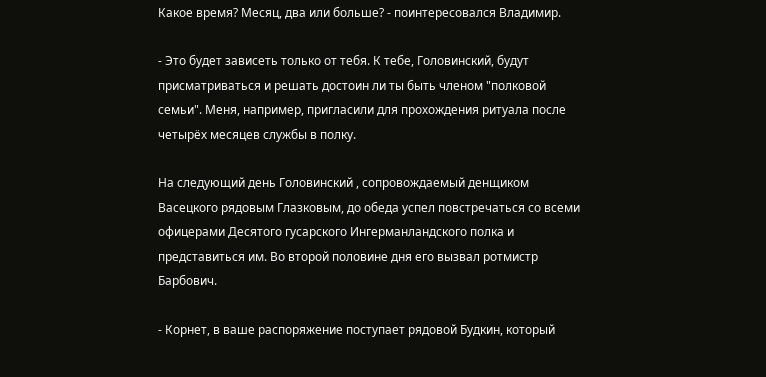Какое время? Месяц, два или больше? - поинтересовался Владимир.

- Это будет зависеть только от тебя. К тебе, Головинский, будут присматриваться и решать достоин ли ты быть членом "полковой семьи". Меня, например, пригласили для прохождения ритуала после четырёх месяцев службы в полку.

На следующий день Головинский , сопровождаемый денщиком Васецкого рядовым Глазковым, до обеда успел повстречаться со всеми офицерами Десятого гусарского Ингерманландского полка и представиться им. Во второй половине дня его вызвал ротмистр Барбович.

- Корнет, в ваше распоряжение поступает рядовой Будкин, который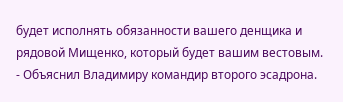будет исполнять обязанности вашего денщика и рядовой Мищенко, который будет вашим вестовым. - Объяснил Владимиру командир второго эсадрона.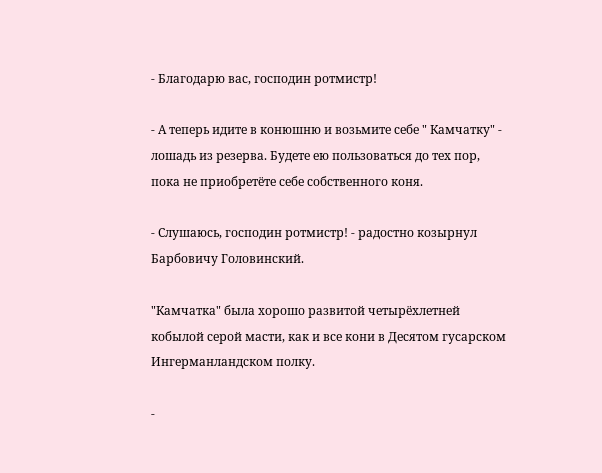- Благодарю вас, господин ротмистр!

- А теперь идите в конюшню и возьмите себе " Камчатку" - лошадь из резерва. Будете ею пользоваться до тех пор, пока не приобретёте себе собственного коня.

- Слушаюсь, господин ротмистр! - радостно козырнул Барбовичу Головинский.

"Камчатка" была хорошо развитой четырёхлетней кобылой серой масти, как и все кони в Десятом гусарском Ингерманландском полку.

-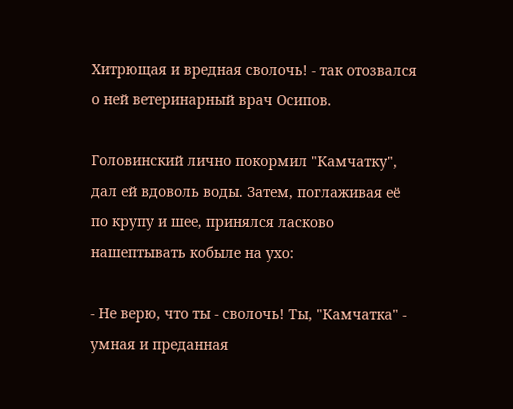Хитрющая и вредная сволочь! - так отозвался о ней ветеринарный врач Осипов.

Головинский лично покормил "Камчатку", дал ей вдоволь воды. Затем, поглаживая её по крупу и шее, принялся ласково нашептывать кобыле на ухо:

- Не верю, что ты - сволочь! Ты, "Камчатка" - умная и преданная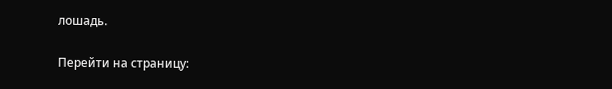лошадь.

Перейти на страницу: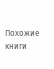Похожие книги